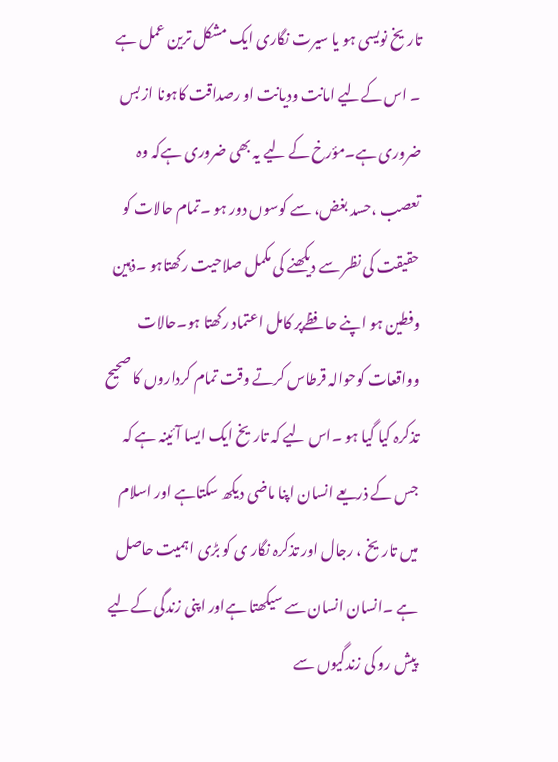تاریخ نویسی ہو یا سیرت نگاری ایک مشکل ترین عمل ہے ۔ اس کےلیے امانت ودیانت او رصداقت کاہونا از بس ضروری ہے۔مؤرخ کے لیے یہ بھی ضروری ہےکہ وہ تعصب ،حسد بغض، سے کوسوں دور ہو ۔تمام حالات کو حقیقت کی نظر سے دیکھنے کی مکمل صلاحیت رکھتاہو ۔ذہین وفطین ہو اپنے حافظےپر کامل اعتماد رکھتا ہو۔حالات وواقعات کوحوالہ قرطاس کرتے وقت تمام کرداروں کا صحیح تذکرہ کیا گیا ہو ۔اس لیے کہ تاریخ ایک ایسا آئینہ ہے کہ جس کے ذریعے انسان اپنا ماضی دیکھ سکتاہے اور اسلام میں تاریخ ، رجال اور تذکرہ نگار ی کو بڑی اہمیت حاصل ہے ۔انسان انسان سے سیکھتا ہےاور اپنی زندگی کےلیے پیش رو کی زندگیوں سے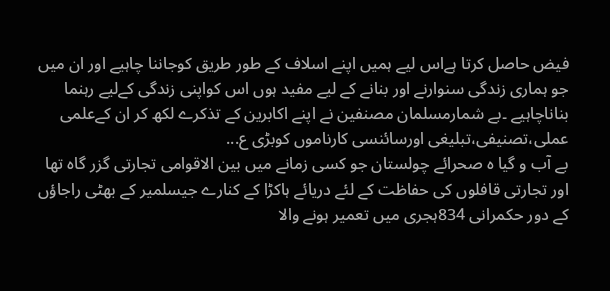فیض حاصل کرتا ہےاس لیے ہمیں اپنے اسلاف کے طور طریق کوجاننا چاہیے اور ان میں جو ہماری زندگی سنوارنے اور بنانے کے لیے مفید ہوں اس کواپنی زندگی کےلیے رہنما بناناچاہیے ۔بے شمارمسلمان مصنفین نے اپنے اکابرین کے تذکرے لکھ کر ان کےعلمی عملی،تصنیفی،تبلیغی اورسائنسی کارناموں کوبڑی ع...
بے آب و گیا ہ صحرائے چولستان جو کسی زمانے میں بین الاقوامی تجارتی گزر گاہ تھا اور تجارتی قافلوں کی حفاظت کے لئے دریائے ہاکڑا کے کنارے جیسلمیر کے بھٹی راجاؤں کے دور حکمرانی 834ہجری میں تعمیر ہونے والا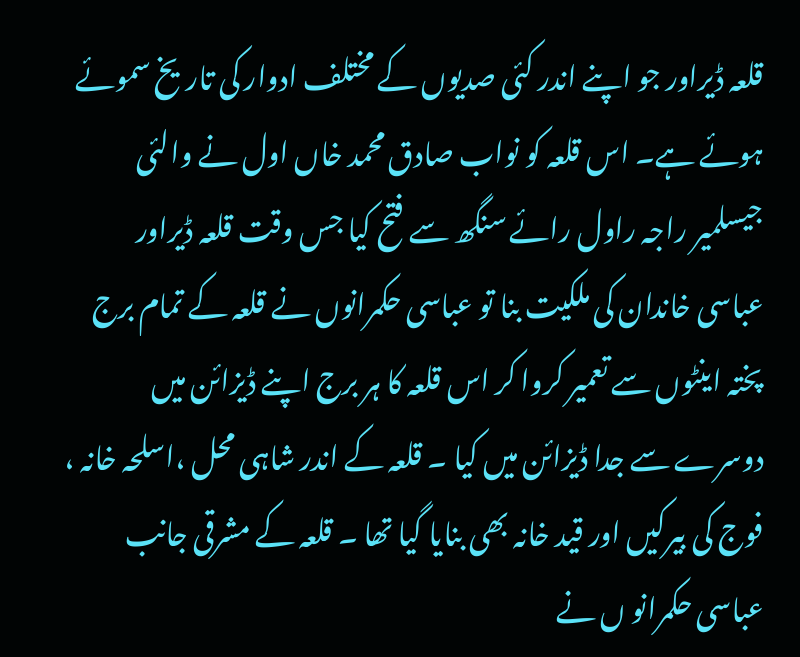قلعہ ڈیراور جو اپنے اندر کئی صدیوں کے مختلف ادوار کی تاریخ سموئے ہوئے ہے۔ اس قلعہ کو نواب صادق محمد خاں اول نے والئی جیسلمیر راجہ راول رائے سنگھ سے فتح کیا جس وقت قلعہ ڈیراور عباسی خاندان کی ملکیت بنا تو عباسی حکمرانوں نے قلعہ کے تمام برج پختہ اینٹوں سے تعمیر کروا کر اس قلعہ کا ہر برج اپنے ڈیزائن میں دوسرے سے جدا ڈیزائن میں کیا ۔ قلعہ کے اندر شاہی محل ،اسلحہ خانہ ، فوج کی بیرکیں اور قید خانہ بھی بنایا گیا تھا ۔ قلعہ کے مشرقی جانب عباسی حکمرانو ں نے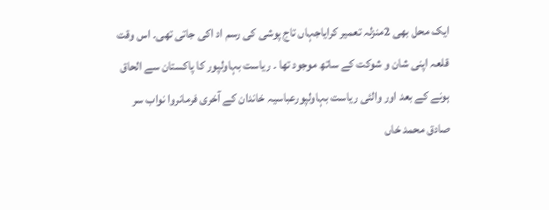ایک محل بھی 2منزلہ تعمیر کرایاجہاں تاج پوشی کی رسم اد اکی جاتی تھی۔ اس وقت قلعہ اپنی شان و شوکت کے ساتھ موجود تھا ۔ ریاست بہاولپور کا پاکستان سے الحاق ہونے کے بعد اور والئی ریاست بہاولپورعباسیہ خاندان کے آخری فرمانروا نواب سر صادق محمد خاں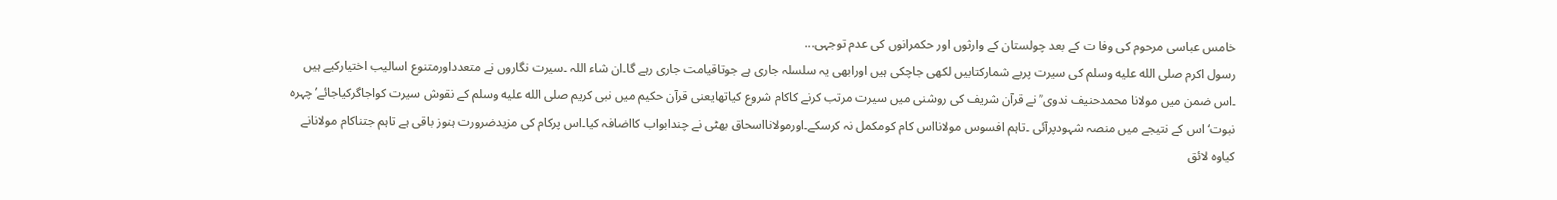خامس عباسی مرحوم کی وفا ت کے بعد چولستان کے وارثوں اور حکمرانوں کی عدم توجہی...
رسول اکرم صلى الله عليه وسلم کی سیرت پربے شمارکتابیں لکھی جاچکی ہیں اورابھی یہ سلسلہ جاری ہے جوتاقیامت جاری رہے گا۔ان شاء اللہ ۔سیرت نگاروں نے متعدداورمتنوع اسالیب اختیارکیے ہیں ۔اس ضمن میں مولانا محمدحنیف ندوی ؒ نے قرآن شریف کی روشنی میں سیرت مرتب کرنے کاکام شروع کیاتھایعنی قرآن حکیم میں نبی کریم صلى الله عليه وسلم کے نقوش سیرت کواجاگرکیاجائے’چہرہ نبوت‘اس کے نتیجے میں منصہ شہودپرآئی ۔تاہم افسوس مولانااس کام کومکمل نہ کرسکے۔اورمولانااسحاق بھٹی نے چندابواب کااضافہ کیا۔اس پرکام کی مزیدضرورت ہنوز باقی ہے تاہم جتناکام مولانانے کیاوہ لائق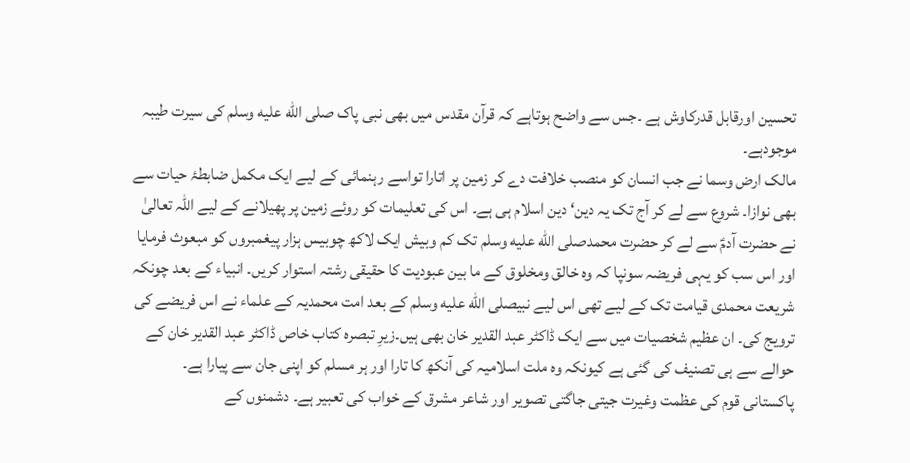تحسین اورقابل قدرکاوش ہے ۔جس سے واضح ہوتاہے کہ قرآن مقدس میں بھی نبی پاک صلى الله عليه وسلم کی سیرت طیبہ موجودہے۔
مالک ارض وسما نے جب انسان کو منصب خلافت دے کر زمین پر اتارا تواسے رہنمائی کے لیے ایک مکمل ضابطۂ حیات سے بھی نوازا۔ شروع سے لے کر آج تک یہ دین‘ دین اسلام ہی ہے۔ اس کی تعلیمات کو روئے زمین پر پھیلانے کے لیے اللہ تعالیٰ نے حضرت آدمؑ سے لے کر حضرت محمدصلى الله عليه وسلم تک کم وبیش ایک لاکھ چوبیس ہزار پیغمبروں کو مبعوث فرمایا اور اس سب کو یہی فریضہ سونپا کہ وہ خالق ومخلوق کے ما بین عبودیت کا حقیقی رشتہ استوار کریں۔ انبیاء کے بعد چونکہ شریعت محمدی قیامت تک کے لیے تھی اس لیے نبیصلى الله عليه وسلم کے بعد امت محمدیہ کے علماء نے اس فریضے کی ترویج کی۔ ان عظیم شخصیات میں سے ایک ڈاکٹر عبد القدیر خان بھی ہیں۔زیرِ تبصرہ کتاب خاص ڈاکٹر عبد القدیر خان کے حوالے سے ہی تصنیف کی گئی ہے کیونکہ وہ ملت اسلامیہ کی آنکھ کا تارا اور ہر مسلم کو اپنی جان سے پیارا ہے۔ پاکستانی قوم کی عظمت وغیرت جیتی جاگتی تصویر اور شاعر مشرق کے خواب کی تعبیر ہے۔ دشمنوں کے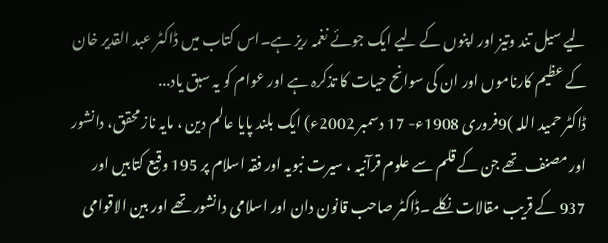لیے سیل تند وتیز اور اپنوں کے لیے ایک جوئے نغمہ ریز ہے۔اس کتاب میں ڈاکٹر عبد القدیر خان کے عظیم کارناموں اور ان کی سوانح حیات کا تذکرہ ہے اور عوام کو یہ سبق یاد...
ڈاکٹر حمید اللہ )9فروری 1908ء- 17 دسمبر 2002ء) ایک بلند پایا عالم دین ، مایہ ناز محقق، دانشور اور مصنف تھے جن کے قلم سے علوم قرآنیہ ، سیرت نبویہ اور فقہ اسلام پر 195 وقیع کتابیں اور 937 کے قریب مقالات نکلے ۔ڈاکٹر صاحب قانون دان اور اسلامی دانشور تھے اور بین الاقوامی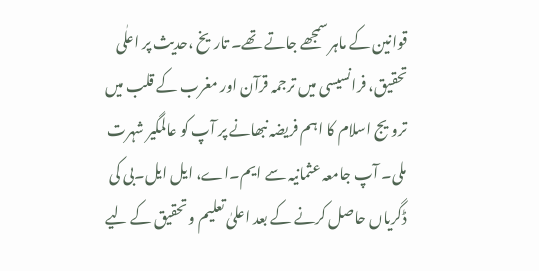قوانین کے ماہر سمجھے جاتے تھے۔ تاریخ ،حدیث پر اعلٰی تحقیق، فرانسیسی میں ترجمہ قرآن اور مغرب کے قلب میں ترویج اسلام کا اہم فریضہ نبھانے پر آپ کو عالمگیر شہرت ملی۔ آپ جامعہ عثمانیہ سے ایم۔اے، ایل ایل۔بی کی ڈگریاں حاصل کرنے کے بعد اعلیٰ تعلیم و تحقیق کے لیے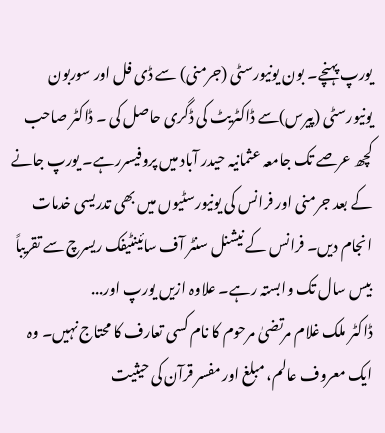یورپ پہنچے۔ بون یونیورسٹی (جرمنی) سے ڈی فل اور سوربون یونیورسٹی (پیرس)سے ڈاکٹریٹ کی ڈگری حاصل کی ۔ ڈاکٹر صاحب کچھ عرصے تک جامعہ عثمانیہ حیدر آباد میں پروفیسررہے۔ یورپ جانے کے بعد جرمنی اور فرانس کی یونیورسٹیوں میں بھی تدریسی خدمات انجام دیں۔ فرانس کے نیشنل سنٹر آف سائینٹیفک ریسرچ سے تقریباً بیس سال تک وابستہ رہے۔ علاوہ ازیں یورپ اور...
ڈاکٹر ملک غلام مرتضیٰ مرحوم کا نام کسی تعارف کا محتاج نہیں۔ وہ ایک معروف عالم، مبلغ اور مفسر قرآن کی حیثیت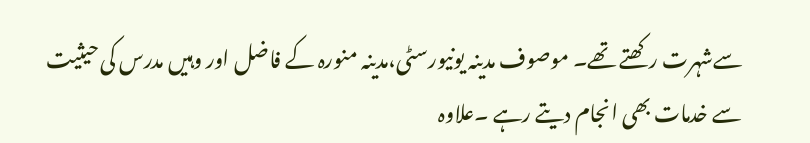سےشہرت رکھتے تھے۔ موصوف مدینہ یونیورسٹی،مدینہ منورہ کے فاضل اور وہیں مدرس کی حیثیت سے خدمات بھی انجام دیتے رہے ۔علاوہ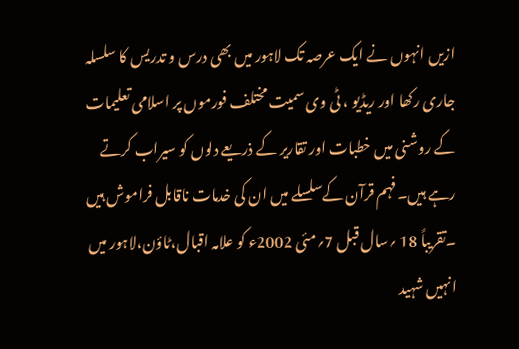ازیں انہوں نے ایک عرصہ تک لاہور میں بھی درس و تدریس کا سلسلہ جاری رکھا اور ریڈیو ، ٹی وی سمیت مختلف فورموں پر اسلامی تعلیمات کے روشنی میں خطبات اور تقاریر کے ذریعے دلوں کو سیراب کرتے رہے ہیں۔فہم قرآن کےسلسلے میں ان کی خدمات ناقابل فراموش ہیں ۔تقریباً 18 ؍سال قبل 7؍مئی 2002ء کو علامہ اقبال،ٹاؤن،لاہور میں انہیں شہید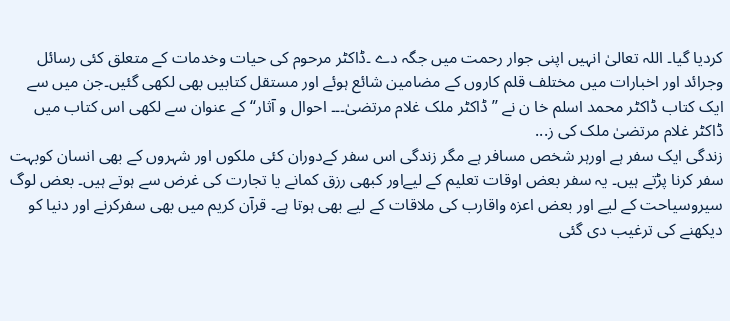کردیا گیا۔ اللہ تعالیٰ انہیں اپنی جوار رحمت میں جگہ دے ۔ڈاکٹر مرحوم کی حیات وخدمات کے متعلق کئی رسائل وجرائد اور اخبارات میں مختلف قلم کاروں کے مضامین شائع ہوئے اور مستقل کتابیں بھی لکھی گئیں۔جن میں سے ایک کتاب ڈاکٹر محمد اسلم خا ن نے ’’ڈاکٹر ملک غلام مرتضیٰ۔۔۔ احوال و آثار‘‘ کے عنوان سے لکھی اس کتاب میں ڈاکٹر غلام مرتضیٰ ملک کی ز...
زندگی ایک سفر ہے اورہر شخص مسافر ہے مگر زندگی اس سفر کےدوران کئی ملکوں اور شہروں کے بھی انسان کوبہت سفر کرنا پڑتے ہیں۔ یہ سفر بعض اوقات تعلیم کے لیےاور کبھی رزق کمانے یا تجارت کی غرض سے ہوتے ہیں۔ بعض لوگ سیروسیاحت کے لیے اور بعض اعزہ واقارب کی ملاقات کے لیے بھی ہوتا ہے۔ قرآن کریم میں بھی سفرکرنے اور دنیا کو دیکھنے کی ترغیب دی گئی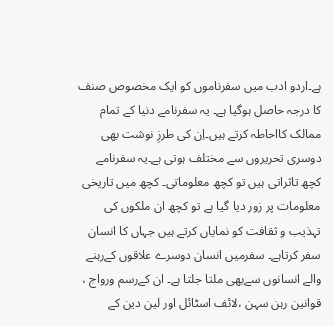ہے۔اردو ادب میں سفرناموں کو ایک مخصوص صنف کا درجہ حاصل ہوگیا ہے۔ یہ سفرنامے دنیا کے تمام ممالک کااحاطہ کرتے ہیں۔اِن کی طرزِ نوشت بھی دوسری تحریروں سے مختلف ہوتی ہے۔یہ سفرنامے کچھ تاثراتی ہیں تو کچھ معلوماتی۔ کچھ میں تاریخی معلومات پر زور دیا گیا ہے تو کچھ ان ملکوں کی تہذیب و ثقافت کو نمایاں کرتے ہیں جہاں کا انسان سفر کرتاہے۔ سفرمیں انسان دوسرے علاقوں کےرہنے والے انسانوں سےبھی ملتا جلتا ہے۔ ان کےرسم ورواج ، قوانین رہن سہن ،لائف اسٹائل اور لین دین کے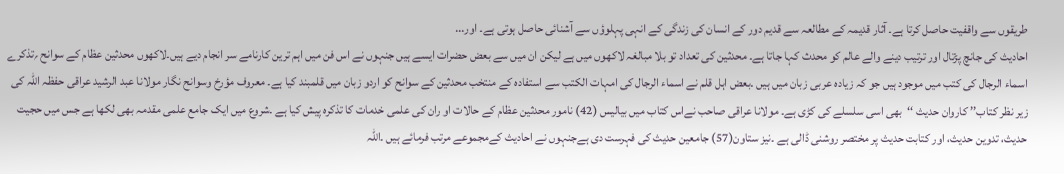طریقوں سے واقفیت حاصل کرتا ہے۔ آثار قدیمہ کے مطالعہ سے قدیم دور کے انسان کی زندگی کے انہی پہلوؤں سے آشنائی حاصل ہوتی ہے۔ اور...
احادیث کی جانچ پڑتال اور ترتیب دینے والے عالم کو محدث کہا جاتا ہے۔ محدثین کی تعداد تو بلا مبالغہ لاکھوں میں ہے لیکن ان میں سے بعض حضرات ایسے ہیں جنہوں نے اس فن میں اہم ترین کارنامے سر انجام دیے ہیں۔لاکھوں محدثین عظام کے سوانح ؍تذکرے اسماء الرجال کی کتب میں موجود ہیں جو کہ زیادہ عربی زبان میں ہیں ۔بعض اہل قلم نے اسماء الرجال کی امہات الکتب سے استفادہ کے منتخب محدثین کے سوانح کو اردو زبان میں قلمبند کیا ہے۔ معروف مؤرخ وسوانح نگار مولانا عبد الرشید عراقی حفظہ اللہ کی زیر نظر کتاب’’ کاروان حدیث ‘‘بھی اسی سلسلے کی کڑی ہے۔ مولانا عراقی صاحب نےاس کتاب میں بیالیس (42) نامور محدثین عظام کے حالات او ران کی علمی خدمات کا تذکرہ پیش کیا ہے ۔شروع میں ایک جامع علمی مقدمہ بھی لکھا ہے جس میں حجیت حدیث، تدوین حدیث، اور کتابت حدیث پر مختصر روشنی ڈالی ہے ۔نیز ستاون(57) جامعین حدیث کی فہرست دی ہےجنہوں نے احادیث کےمجموعے مرتب فرمائے ہیں ۔اللہ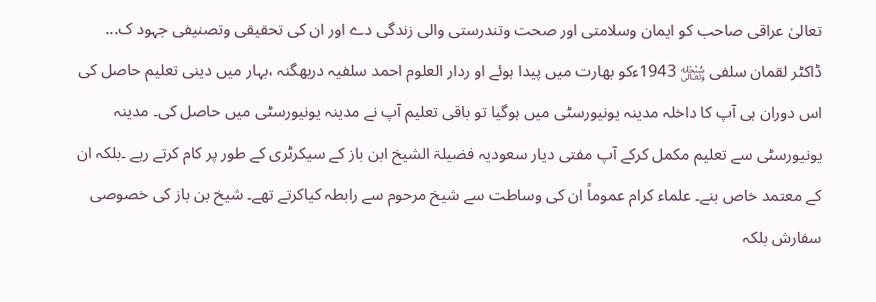تعالیٰ عراقی صاحب کو ایمان وسلامتی اور صحت وتندرستی والی زندگی دے اور ان کی تحقیقی وتصنیفی جہود ک...
ڈاکٹر لقمان سلفی ﷾ 1943ءکو بھارت میں پیدا ہوئے او ردار العلوم احمد سلفیہ دربھگنہ ،بہار میں دینی تعلیم حاصل کی اس دوران ہی آپ کا داخلہ مدینہ یونیورسٹی میں ہوگیا تو باقی تعلیم آپ نے مدینہ یونیورسٹی میں حاصل کی۔ مدینہ یونیورسٹی سے تعلیم مکمل کرکے آپ مفتی دیار سعودیہ فضیلۃ الشیخ ابن باز کے سیکرٹری کے طور پر کام کرتے رہے ۔بلکہ ان کے معتمد خاص بنے۔ علماء کرام عموماً ان کی وساطت سے شیخ مرحوم سے رابطہ کیاکرتے تھے۔ شیخ بن باز کی خصوصی سفارش بلکہ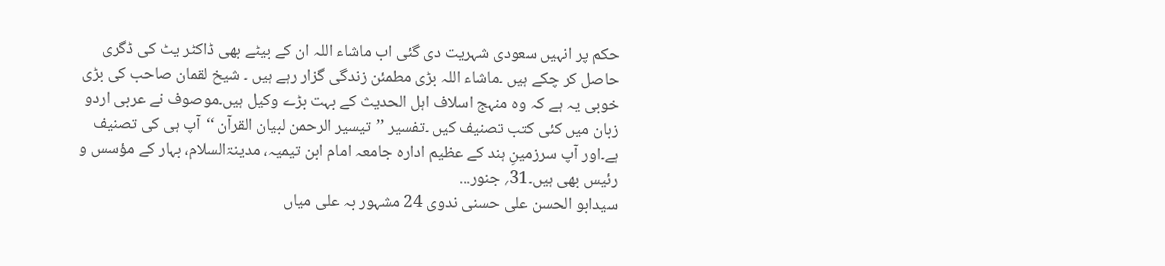حکم پر انہیں سعودی شہریت دی گئی اب ماشاء اللہ ان کے بیٹے بھی ڈاکٹر یٹ کی ڈگری حاصل کر چکے ہیں ۔ماشاء اللہ بڑی مطمئن زندگی گزار رہے ہیں ۔ شیخ لقمان صاحب کی بڑی خوبی یہ ہے کہ وہ منہج اسلاف اہل الحدیث کے بہت بڑے وکیل ہیں۔موصوف نے عربی اردو زبان میں کئی کتب تصنیف کیں ۔تفسیر ’’تیسیر الرحمن لبیان القرآن ‘‘آپ ہی کی تصنیف ہے۔اور آپ سرزمینِ ہند کے عظیم ادارہ جامعہ امام ابن تیمیہ، مدینۃالسلام، بہار کے مؤسس و رئیس بھی ہیں۔31؍ جنور...
سیدابو الحسن علی حسنی ندوی 24 مشہور بہ علی میاں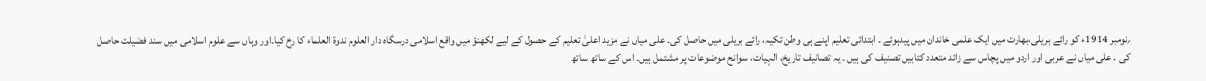؍نومبر 1914ء کو رائے بریلی،بھارت میں ایک علمی خاندان میں پیدہوئے ۔ ابتدائی تعلیم اپنے ہی وطن تکیہ، رائے بریلی میں حاصل کی۔ علی میاں نے مزید اعلیٰ تعلیم کے حصول کے لیے لکھنؤ میں واقع اسلامی درسگاہ دار العلوم ندوۃ العلماء کا رخ کیا۔اور وہاں سے علوم اسلامی میں سند فضیلت حاصل کی ۔ علی میاں نے عربی اور اردو میں پچاس سے زائد متعدد کتابیں تصنیف کی ہیں ۔ یہ تصانیف تاریخ، الہیات، سوانح موضوعات پر مشتمل ہیں۔ اس کے ساتھ ساتھ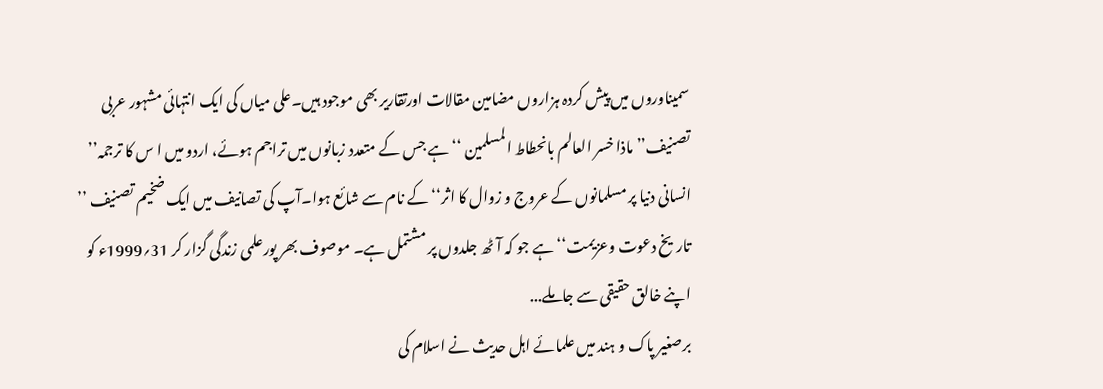سمیناوروں میں پیش کردہ ہزاروں مضامین مقالات اورتقاریر بھی موجود ہیں۔علی میاں کی ایک انتہائی مشہور عربی تصنیف’’ ماذا خسر العالم بانحطاط المسلمين ‘‘ہے جس کے متعدد زبانوں میں تراجم ہوئے، اردو میں ا س کا ترجمہ’’ انسانی دنیا پر مسلمانوں کے عروج و زوال کا اثر‘‘ کے نام سے شائع ہوا۔آپ کی تصانیف میں ایک ضخیم تصنیف ’’ تاریخ دعوت وعزیمت‘‘ ہے جو کہ آٹھ جلدوں پر مشتمل ہے۔ موصوف بھر پورعلمی زندگی گزار کر 31؍1999ء کو اپنے خالق حقیقی سے جاملے...
برصغیر پاک و ہند میں علمائے اہل حدیث نے اسلام کی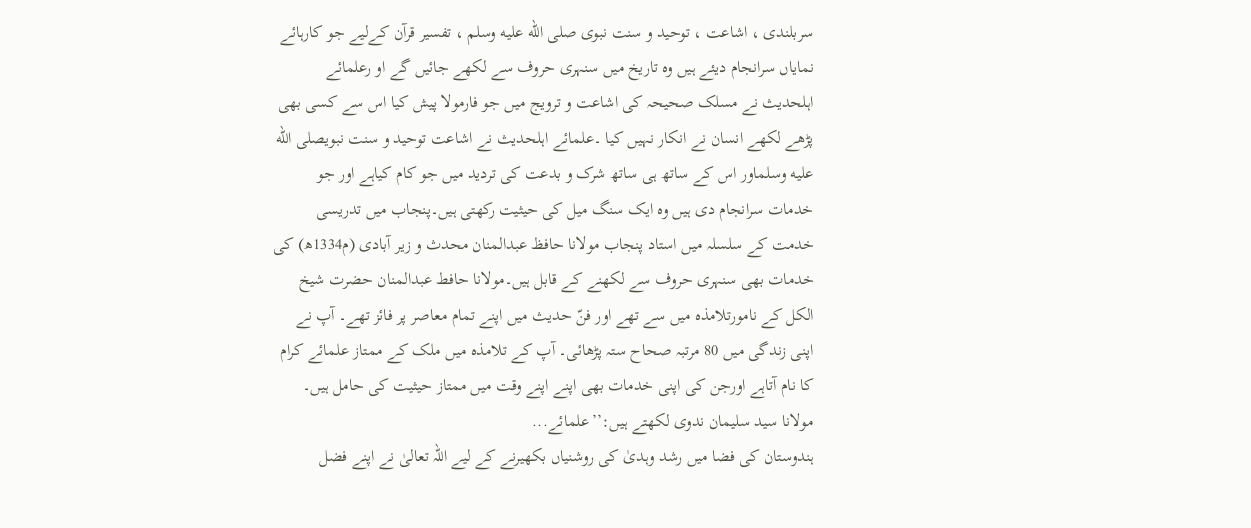سربلندی ، اشاعت ، توحید و سنت نبوی صلى الله عليه وسلم ، تفسیر قرآن کےلیے جو کارہائے نمایاں سرانجام دیئے ہیں وہ تاریخ میں سنہری حروف سے لکھے جائیں گے او رعلمائے اہلحدیث نے مسلک صحیحہ کی اشاعت و ترویج میں جو فارمولا پیش کیا اس سے کسی بھی پڑھے لکھے انسان نے انکار نہیں کیا ۔علمائے اہلحدیث نے اشاعت توحید و سنت نبویصلى الله عليه وسلماور اس کے ساتھ ہی ساتھ شرک و بدعت کی تردید میں جو کام کیاہے اور جو خدمات سرانجام دی ہیں وہ ایک سنگ میل کی حیثیت رکھتی ہیں۔پنجاب میں تدریسی خدمت کے سلسلہ میں استاد پنجاب مولانا حافظ عبدالمنان محدث و زیر آبادی (م1334ھ) کی خدمات بھی سنہری حروف سے لکھنے کے قابل ہیں۔مولانا حافط عبدالمنان حضرت شیخ الکل کے نامورتلامذہ میں سے تھے اور فنّ حدیث میں اپنے تمام معاصر پر فائز تھے۔ آپ نے اپنی زندگی میں 80 مرتبہ صحاح ستہ پڑھائی۔ آپ کے تلامذہ میں ملک کے ممتاز علمائے کرام کا نام آتاہے اورجن کی اپنی خدمات بھی اپنے اپنے وقت میں ممتاز حیثیت کی حامل ہیں۔ مولانا سید سلیمان ندوی لکھتے ہیں:’’علمائے...
ہندوستان کی فضا میں رشد وہدیٰ کی روشنیاں بکھیرنے کے لیے اللہ تعالیٰ نے اپنے فضل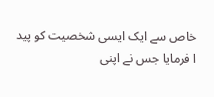خاص سے ایک ایسی شخصیت کو پید ا فرمایا جس نے اپنی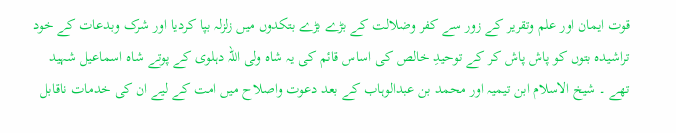قوت ایمان اور علم وتقریر کے زور سے کفر وضلالت کے بڑے بڑے بتکدوں میں زلزلہ بپا کردیا اور شرک وبدعات کے خود تراشیدہ بتوں کو پاش پاش کر کے توحیدِ خالص کی اساس قائم کی یہ شاہ ولی اللہ دہلوی کے پوتے شاہ اسماعیل شہید تھے ۔ شیخ الاسلام ابن تیمیہ اور محمد بن عبدالوہاب کے بعد دعوت واصلاح میں امت کے لیے ان کی خدمات ناقابل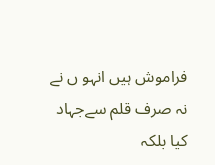فراموش ہیں انہو ں نے نہ صرف قلم سےجہاد کیا بلکہ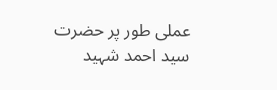عملی طور پر حضرت سید احمد شہید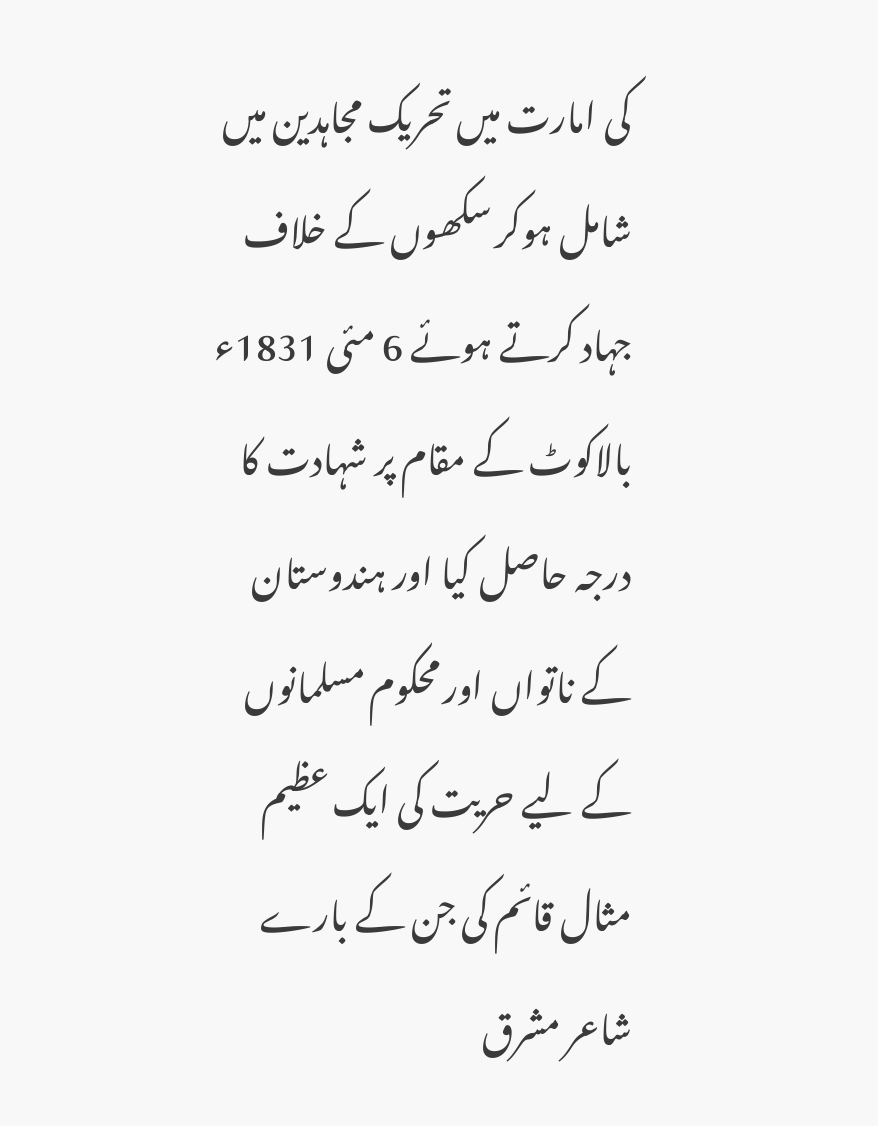کی امارت میں تحریک مجاہدین میں شامل ہوکر سکھوں کے خلاف جہاد کرتے ہوئے 6 مئی 1831ء بالاکوٹ کے مقام پر شہادت کا درجہ حاصل کیا اور ہندوستان کے ناتواں اور محکوم مسلمانوں کے لیے حریت کی ایک عظیم مثال قائم کی جن کے بارے شاعر مشرق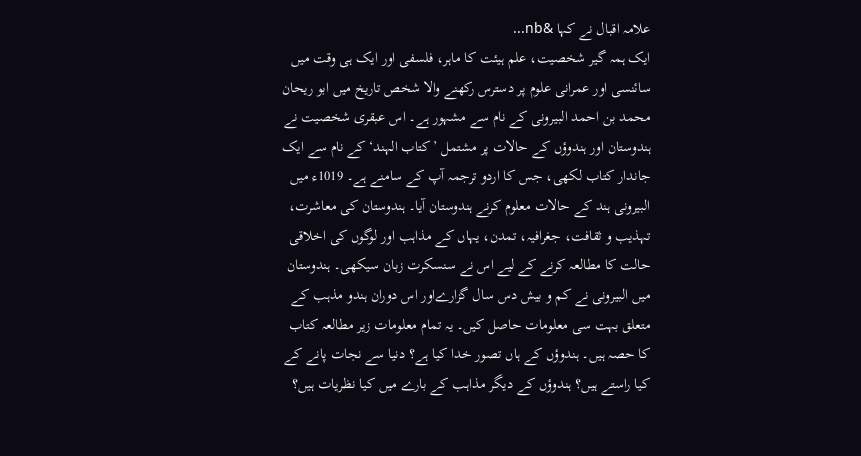علامہ اقبال نے کہا &nb...
ایک ہمہ گیر شخصیت، علم ہیئت کا ماہر، فلسفی اور ایک ہی وقت میں سائنسی اور عمرانی علوم پر دسترس رکھنے والا شخص تاریخ میں ابو ریحان محمد بن احمد البیرونی کے نام سے مشہور ہے۔ اس عبقری شخصیت نے ہندوستان اور ہندوؤں کے حالات پر مشتمل ’کتاب الہند‘ کے نام سے ایک جاندار کتاب لکھی، جس کا اردو ترجمہ آپ کے سامنے ہے۔ 1019ء میں البیرونی ہند کے حالات معلوم کرنے ہندوستان آیا۔ ہندوستان کی معاشرت، تہذیب و ثقافت، جغرافیہ، تمدن، یہاں کے مذاہب اور لوگوں کی اخلاقی حالت کا مطالعہ کرنے کے لیے اس نے سنسکرت زبان سیکھی۔ ہندوستان میں البیرونی نے کم و بیش دس سال گزارےاور اس دوران ہندو مذہب کے متعلق بہت سی معلومات حاصل کیں۔ یہ تمام معلومات زیر مطالعہ کتاب کا حصہ ہیں۔ ہندوؤں کے ہاں تصور خدا کیا ہے؟ دنیا سے نجات پانے کے کیا راستے ہیں؟ ہندوؤں کے دیگر مذاہب کے بارے میں کیا نظریات ہیں؟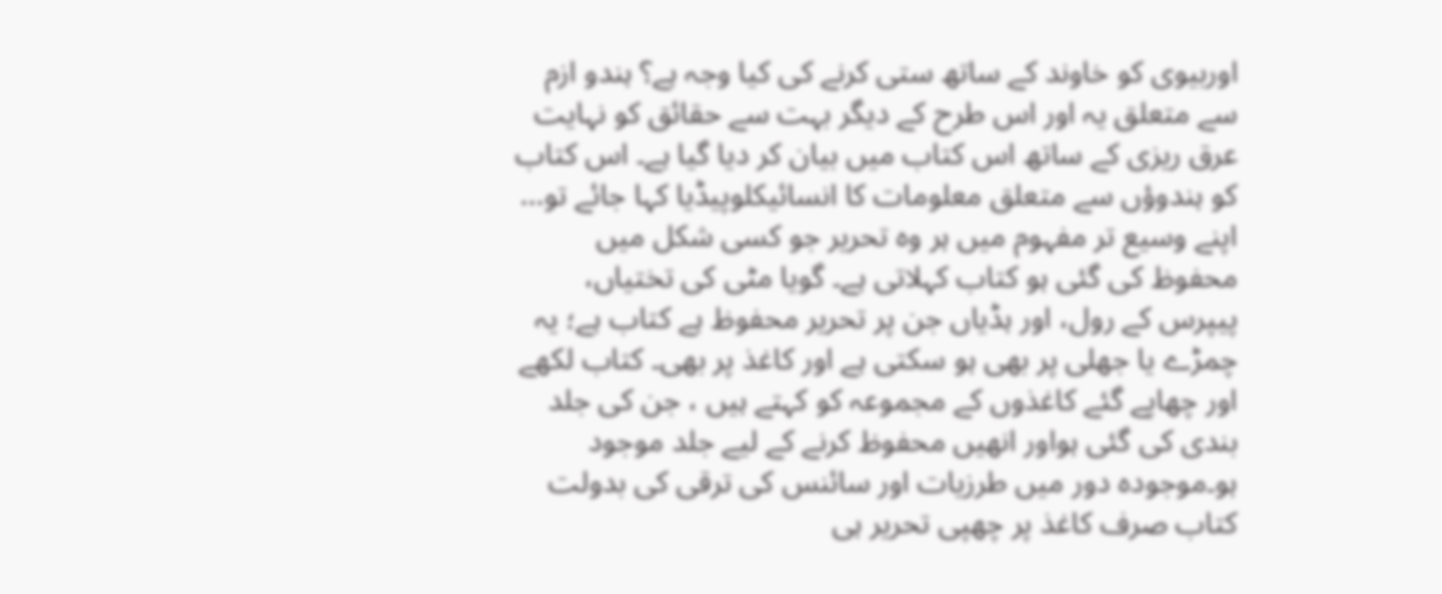اوربیوی کو خاوند کے ساتھ ستی کرنے کی کیا وجہ ہے؟ ہندو ازم سے متعلق یہ اور اس طرح کے دیگر بہت سے حقائق کو نہایت عرق ریزی کے ساتھ اس کتاب میں بیان کر دیا گیا ہے۔ اس کتاب کو ہندوؤں سے متعلق معلومات کا انسائیکلوپیڈیا کہا جائے تو...
اپنے وسیع تر مفہوم میں ہر وہ تحریر جو کسی شکل میں محفوظ کی گئی ہو کتاب کہلاتی ہے۔ گویا مٹی کی تختیاں، پیپرس کے رول، اور ہڈیاں جن پر تحریر محفوظ ہے کتاب ہے؛ یہ چمڑے یا جھلی پر بھی ہو سکتی ہے اور کاغذ پر بھی۔ کتاب لکھے اور چھاپے گئے کاغذوں کے مجموعہ کو کہتے ہیں ، جن کی جلد بندی کی گئی ہواور انھیں محفوظ کرنے کے لیے جلد موجود ہو۔موجودہ دور میں طرزیات اور سائنس کی ترقی کی بدولت کتاب صرف کاغذ پر چھپی تحریر ہی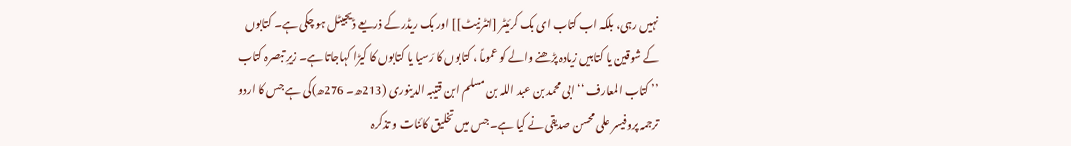نہیں رہی، بلکہ اب کتاب ای بک کرئیٹر [انٹرنیٹ]] اور بک ریڈر کے ذریعے ڈیجیٹل ہو چکی ہے۔ کتابوں کے شوقین یا کتابیں زیادہ پڑھنے والے کو عموماً ، کتابوں کا رَسیا یا کتابوں کا کیڑا کہاجاتا ہے۔ زیرِ تبصرہ کتاب ’’ کتاب المعارف ‘‘ابی محمد بن عبد اللہ بن مسلم ابن قتیبہ الدینوری (213ھ۔ 276ھ)کی ہے جس کا اردو ترجمہ پروفیسر علی محسن صدیقی نے کیا ہے۔ جس میں تخلیق کائنات و تذکرہ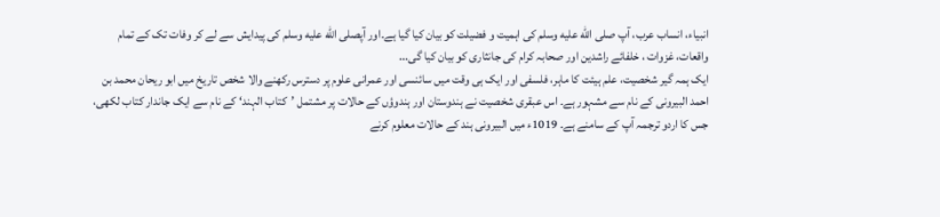انبیاء، انساب عرب، آپ صلى الله عليه وسلم کی اہمیت و فضیلت کو بیان کیا گیا ہے۔اور آپصلى الله عليه وسلم کی پیدایش سے لے کر وفات تک کے تمام واقعات، غزوات ، خلفائے راشدین اور صحابہ کرام کی جانثاری کو بیان کیا گی...
ایک ہمہ گیر شخصیت، علم ہیئت کا ماہر، فلسفی اور ایک ہی وقت میں سائنسی اور عمرانی علوم پر دسترس رکھنے والا شخص تاریخ میں ابو ریحان محمد بن احمد البیرونی کے نام سے مشہور ہے۔ اس عبقری شخصیت نے ہندوستان اور ہندوؤں کے حالات پر مشتمل ’کتاب الہند‘ کے نام سے ایک جاندار کتاب لکھی، جس کا اردو ترجمہ آپ کے سامنے ہے۔ 1019ء میں البیرونی ہند کے حالات معلوم کرنے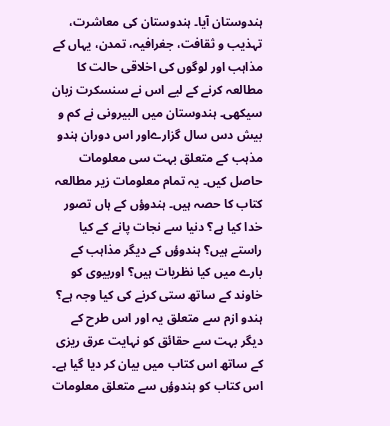ہندوستان آیا۔ ہندوستان کی معاشرت، تہذیب و ثقافت، جغرافیہ، تمدن، یہاں کے مذاہب اور لوگوں کی اخلاقی حالت کا مطالعہ کرنے کے لیے اس نے سنسکرت زبان سیکھی۔ ہندوستان میں البیرونی نے کم و بیش دس سال گزارےاور اس دوران ہندو مذہب کے متعلق بہت سی معلومات حاصل کیں۔ یہ تمام معلومات زیر مطالعہ کتاب کا حصہ ہیں۔ ہندوؤں کے ہاں تصور خدا کیا ہے؟ دنیا سے نجات پانے کے کیا راستے ہیں؟ ہندوؤں کے دیگر مذاہب کے بارے میں کیا نظریات ہیں؟ اوربیوی کو خاوند کے ساتھ ستی کرنے کی کیا وجہ ہے؟ ہندو ازم سے متعلق یہ اور اس طرح کے دیگر بہت سے حقائق کو نہایت عرق ریزی کے ساتھ اس کتاب میں بیان کر دیا گیا ہے۔ اس کتاب کو ہندوؤں سے متعلق معلومات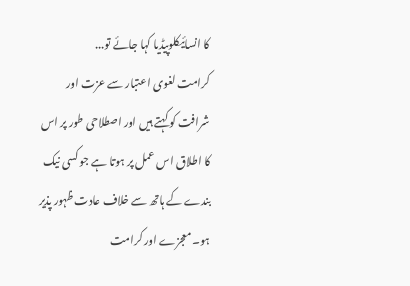کا انسائیکلوپیڈیا کہا جائے تو...
کرامت لغوی اعتبار سے عزت اور شرافت کو کہتے ہیں اور اصطلاحی طور پر اس کا اطلاق اس عمل پر ہوتا ہے جو کسی نیک بندے کے ہاتھ سے خلاف عادت ظہور پذیر ہو۔معجزے اور کرامت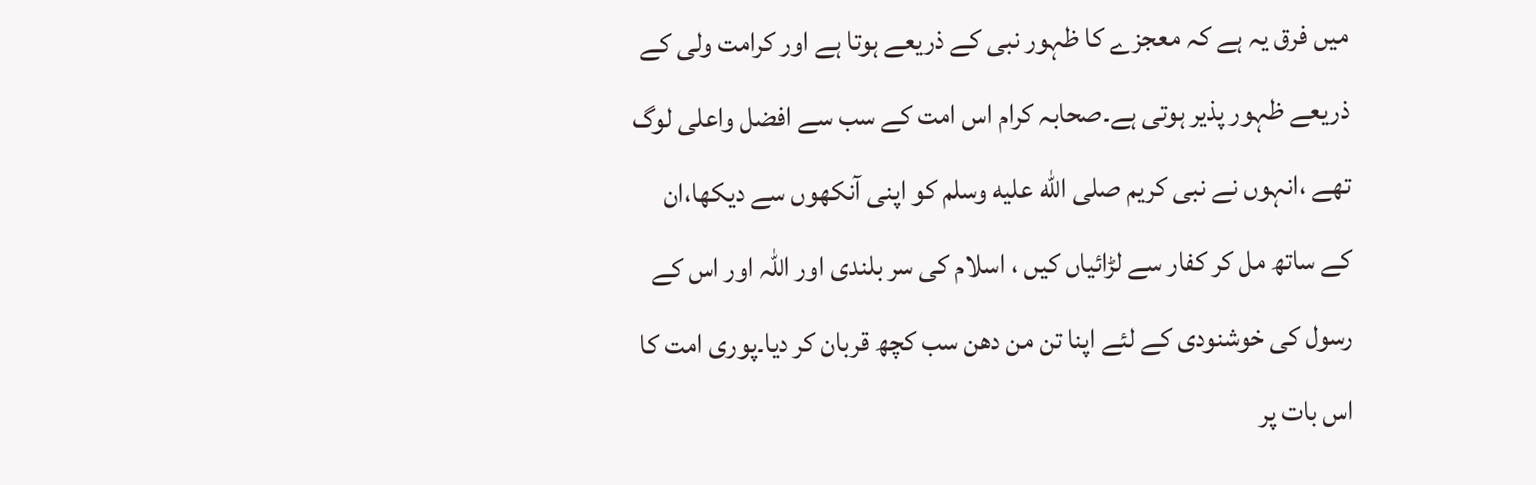میں فرق یہ ہے کہ معجزے کا ظہور نبی کے ذریعے ہوتا ہے اور کرامت ولی کے ذریعے ظہور پذیر ہوتی ہے۔صحابہ کرام اس امت کے سب سے افضل واعلی لوگ تھے ،انہوں نے نبی کریم صلى الله عليه وسلم کو اپنی آنکھوں سے دیکھا،ان کے ساتھ مل کر کفار سے لڑائیاں کیں ، اسلام کی سر بلندی اور اللہ اور اس کے رسول کی خوشنودی کے لئے اپنا تن من دھن سب کچھ قربان کر دیا۔پوری امت کا اس بات پر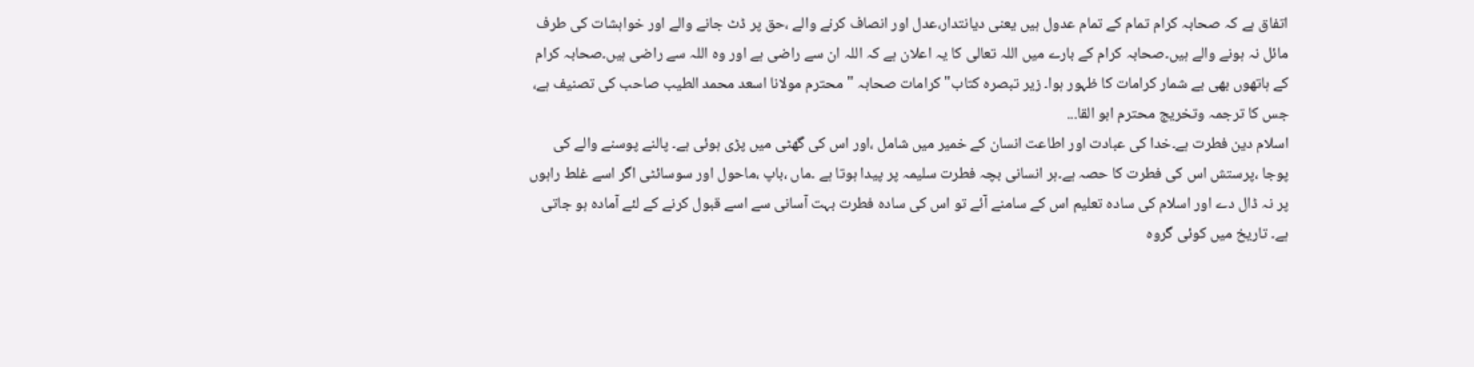اتفاق ہے کہ صحابہ کرام تمام کے تمام عدول ہیں یعنی دیانتدار،عدل اور انصاف کرنے والے ،حق پر ڈٹ جانے والے اور خواہشات کی طرف مائل نہ ہونے والے ہیں۔صحابہ کرام کے بارے میں اللہ تعالی کا یہ اعلان ہے کہ اللہ ان سے راضی ہے اور وہ اللہ سے راضی ہیں۔صحابہ کرام کے ہاتھوں بھی بے شمار کرامات کا ظہور ہوا۔ زیر تبصرہ کتاب" کرامات صحابہ " محترم مولانا اسعد محمد الطیب صاحب کی تصنیف ہے، جس کا ترجمہ وتخریج محترم ابو القا...
اسلام دین فطرت ہے۔خدا کی عبادت اور اطاعت انسان کے خمیر میں شامل ،اور اس کی گھٹی میں پڑی ہوئی ہے۔ پالنے پوسنے والے کی پوجا ،پرستش اس کی فطرت کا حصہ ہے۔ہر انسانی بچہ فطرت سلیمہ پر پیدا ہوتا ہے ۔ماں ،باپ ،ماحول اور سوسائٹی اگر اسے غلط راہوں پر نہ ڈال دے اور اسلام کی سادہ تعلیم اس کے سامنے آئے تو اس کی سادہ فطرت بہت آسانی سے اسے قبول کرنے کے لئے آمادہ ہو جاتی ہے۔ تاریخ میں کوئی گروہ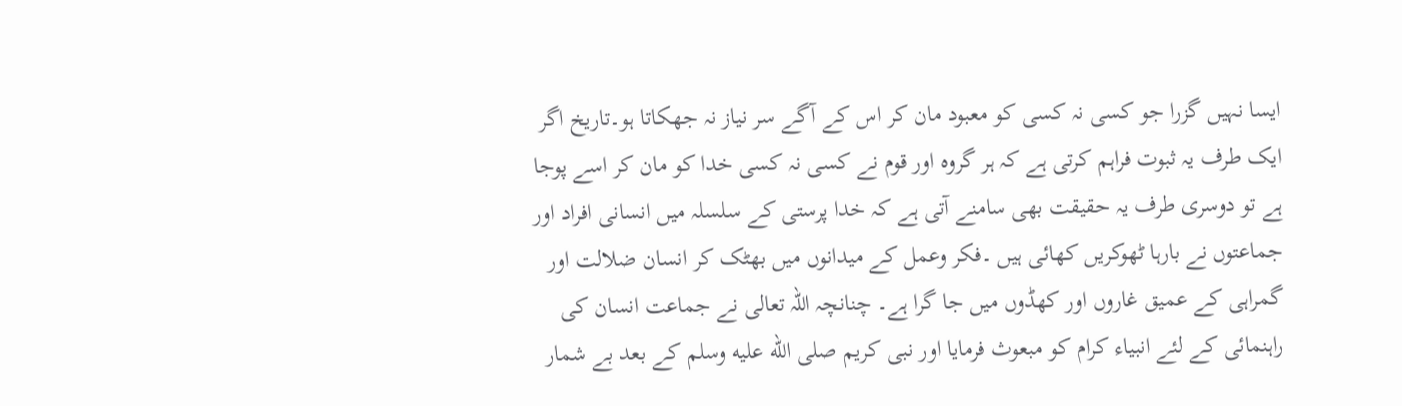ایسا نہیں گزرا جو کسی نہ کسی کو معبود مان کر اس کے آگے سر نیاز نہ جھکاتا ہو۔تاریخ اگر ایک طرف یہ ثبوت فراہم کرتی ہے کہ ہر گروہ اور قوم نے کسی نہ کسی خدا کو مان کر اسے پوجا ہے تو دوسری طرف یہ حقیقت بھی سامنے آتی ہے کہ خدا پرستی کے سلسلہ میں انسانی افراد اور جماعتوں نے بارہا ٹھوکریں کھائی ہیں ۔فکر وعمل کے میدانوں میں بھٹک کر انسان ضلالت اور گمراہی کے عمیق غاروں اور کھڈوں میں جا گرا ہے۔ چنانچہ اللہ تعالی نے جماعت انسان کی راہنمائی کے لئے انبیاء کرام کو مبعوث فرمایا اور نبی کریم صلى الله عليه وسلم کے بعد بے شمار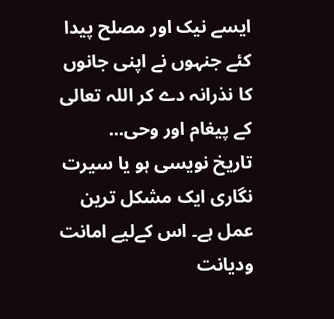ایسے نیک اور مصلح پیدا کئے جنہوں نے اپنی جانوں کا نذرانہ دے کر اللہ تعالی کے پیغام اور وحی...
تاریخ نویسی ہو یا سیرت نگاری ایک مشکل ترین عمل ہے۔ اس کےلیے امانت ودیانت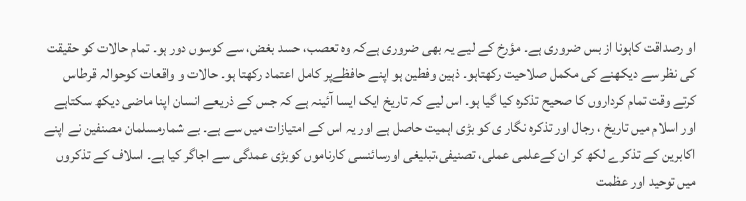او رصداقت کاہونا از بس ضروری ہے۔ مؤرخ کے لیے یہ بھی ضروری ہےکہ وہ تعصب، حسد بغض، سے کوسوں دور ہو۔ تمام حالات کو حقیقت کی نظر سے دیکھنے کی مکمل صلاحیت رکھتاہو۔ ذہین وفطین ہو اپنے حافظےپر کامل اعتماد رکھتا ہو۔ حالات و واقعات کوحوالہ قرطاس کرتے وقت تمام کرداروں کا صحیح تذکرہ کیا گیا ہو۔ اس لیے کہ تاریخ ایک ایسا آئینہ ہے کہ جس کے ذریعے انسان اپنا ماضی دیکھ سکتاہے اور اسلام میں تاریخ ، رجال اور تذکرہ نگار ی کو بڑی اہمیت حاصل ہے اور یہ اس کے امتیازات میں سے ہے۔ بے شمارمسلمان مصنفین نے اپنے اکابرین کے تذکرے لکھ کر ان کےعلمی عملی، تصنیفی،تبلیغی اورسائنسی کارناموں کوبڑی عمدگی سے اجاگر کیا ہے۔ اسلاف کے تذکروں میں توحید اور عظمت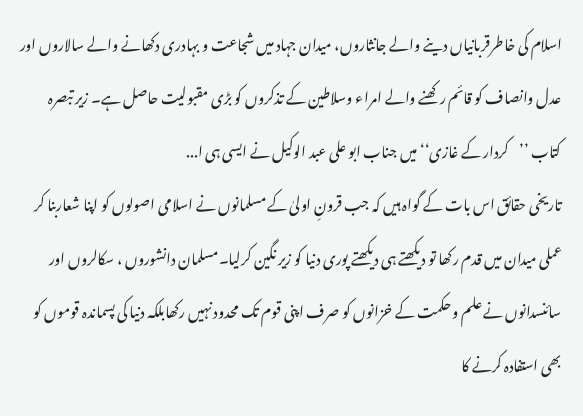اسلام کی خاطرقربانیاں دینے والے جانثاروں، میدان جہاد میں شجاعت و بہادری دکھانے والے سالاروں اور عدل وانصاف کو قائم رکھنے والے امراء وسلاطین کے تذکروں کو بڑی مقبولیت حاصل ہے۔ زیر تبصرہ کتاب ’’کردار کے غازی‘‘ میں جناب ابو علی عبد الوکیل نے ایسی ہی ا...
تاریخی حقائق اس بات کے گواہ ہیں کہ جب قرونِ اولیٰ کے مسلمانوں نے اسلامی اصولوں کو اپنا شعاربنا کر عملی میدان میں قدم رکھا تو دیکھتے ہی دیکھتے پوری دنیا کو زیر نگین کرلیا۔مسلمان دانشوروں ، سکالروں اور سائنسدانوں نے علم و حکمت کے خزانوں کو صرف اپنی قوم تک محدود نہیں رکھابلکہ دنیا کی پسماندہ قوموں کو بھی استفادہ کرنے کا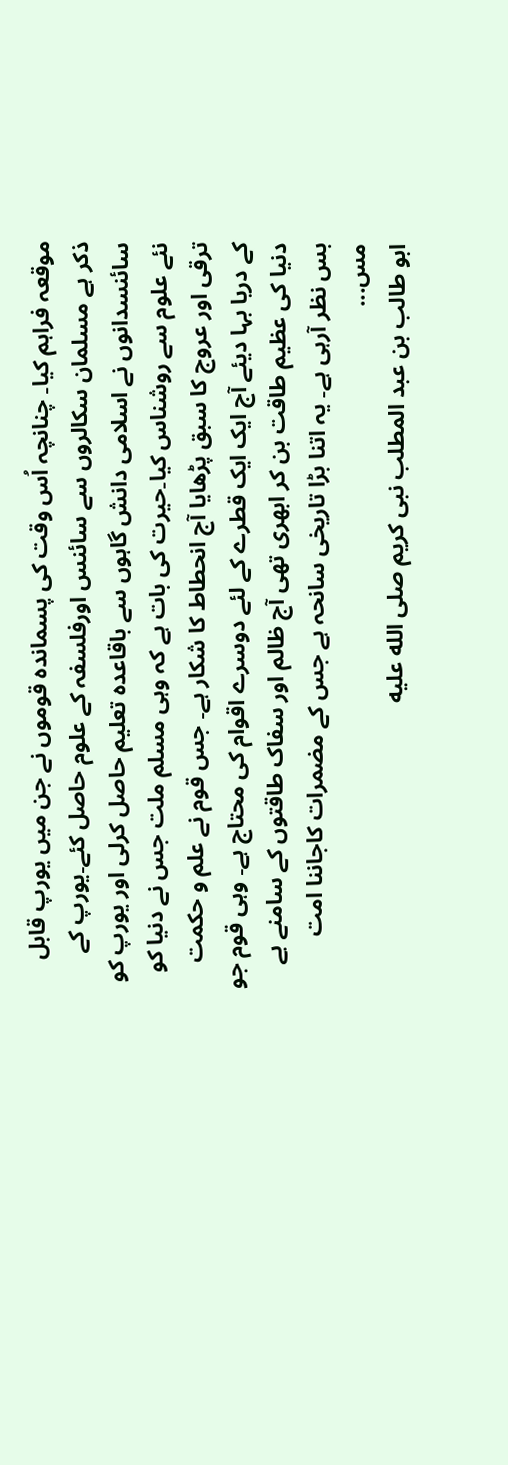موقعہ فراہم کیا۔ چنانچہ اُس وقت کی پسماندہ قوموں نے جن میں یورپ قابل ذکر ہے مسلمان سکالروں سے سائنس اورفلسفہ کے علوم حاصل کئے۔یورپ کے سائنسدانوں نے اسلامی دانش گاہوں سے باقاعدہ تعلیم حاصل کرلی اور یورپ کو نئے علوم سے روشناس کیا۔حیرت کی بات ہے کہ وہی مسلم ملت جس نے دنیا کو ترقی اور عروج کا سبق پڑھایا آج انحطاط کا شکار ہے۔ جس قوم نے علم و حکمت کے دریا بہا دیئے آج ایک ایک قطرے کے لئے دوسرے اقوام کی محتاج ہے۔ وہی قوم جو دنیا کی عظیم طاقت بن کر ابھری تھی آج ظالم اور سفاک طاقتوں کے سامنے بے بس نظر آرہی ہے۔ یہ اتنا بڑا تاریخی سانحہ ہے جس کے مضمرات کاجاننا امت مس...
ابو طالب بن عبد المطلب نبی کریم صلى الله عليه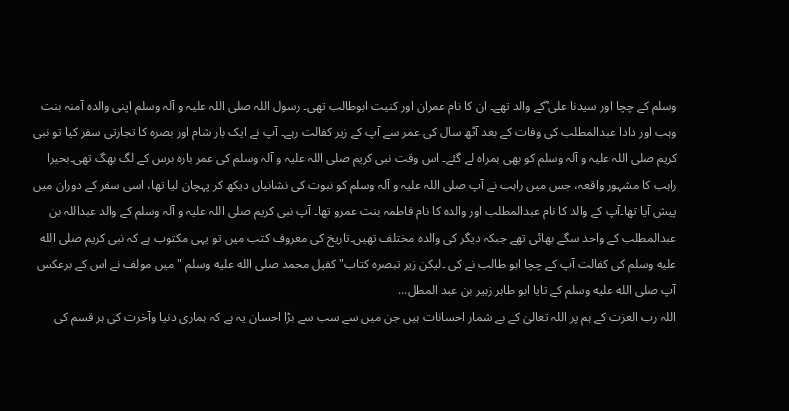وسلم کے چچا اور سیدنا علی ؓکے والد تھے۔ ان کا نام عمران اور کنیت ابوطالب تھی۔ رسول اللہ صلی اللہ علیہ و آلہ وسلم اپنی والدہ آمنہ بنت وہب اور دادا عبدالمطلب کی وفات کے بعد آٹھ سال کی عمر سے آپ کے زیر کفالت رہے۔ آپ نے ایک بار شام اور بصرہ کا تجارتی سفر کیا تو نبی کریم صلی اللہ علیہ و آلہ وسلم کو بھی ہمراہ لے گئے۔ اس وقت نبی کریم صلی اللہ علیہ و آلہ وسلم کی عمر بارہ برس کے لگ بھگ تھی۔بحیرا راہب کا مشہور واقعہ، جس میں راہب نے آپ صلی اللہ علیہ و آلہ وسلم کو نبوت کی نشانیاں دیکھ کر پہچان لیا تھا، اسی سفر کے دوران میں پیش آیا تھا۔آپ کے والد کا نام عبدالمطلب اور والدہ کا نام فاطمہ بنت عمرو تھا۔ آپ نبی کریم صلی اللہ علیہ و آلہ وسلم کے والد عبداللہ بن عبدالمطلب کے واحد سگے بھائی تھے جبکہ دیگر کی والدہ مختلف تھیں۔تاریخ کی معروف کتب میں تو یہی مکتوب ہے کہ نبی کریم صلى الله عليه وسلم کی کفالت آپ کے چچا ابو طالب نے کی ۔لیکن زیر تبصرہ کتاب" کفیل محمد صلى الله عليه وسلم " میں مولف نے اس کے برعکس آپ صلى الله عليه وسلم کے تایا ابو طاہر زبیر بن عبد المطل...
اللہ رب العزت کے ہم پر اللہ تعالیٰ کے بے شمار احسانات ہیں جن میں سے سب سے بڑا احسان یہ ہے کہ ہماری دنیا وآخرت کی ہر قسم کی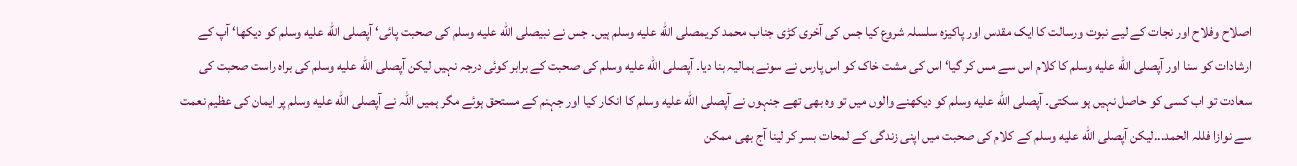اصلاح وفلاح اور نجات کے لیے نبوت ورسالت کا ایک مقدس اور پاکیزہ سلسلہ شروع کیا جس کی آخری کڑی جناب محمد کریمصلى الله عليه وسلم ہیں۔ جس نے نبیصلى الله عليه وسلم کی صحبت پائی‘ آپصلى الله عليه وسلم کو دیکھا‘ آپ کے ارشادات کو سنا اور آپصلى الله عليه وسلم کا کلام اس سے مس کر گیا‘ اس کی مشت خاک کو اس پارس نے سونے ہمالیہ بنا دیا۔ آپصلى الله عليه وسلم کی صحبت کے برابر کوئی درجہ نہیں لیکن آپصلى الله عليه وسلم کی براہ راست صحبت کی سعادت تو اب کسی کو حاصل نہیں ہو سکتی۔ آپصلى الله عليه وسلم کو دیکھنے والوں میں تو وہ بھی تھے جنہوں نے آپصلى الله عليه وسلم کا انکار کیا اور جہنم کے مستحق ہوئے مگر ہمیں اللہ نے آپصلى الله عليه وسلم پر ایمان کی عظیم نعمت سے نوازا فللہ الحمد...لیکن آپصلى الله عليه وسلم کے کلام کی صحبت میں اپنی زندگی کے لمحات بسر کر لینا آج بھی ممکن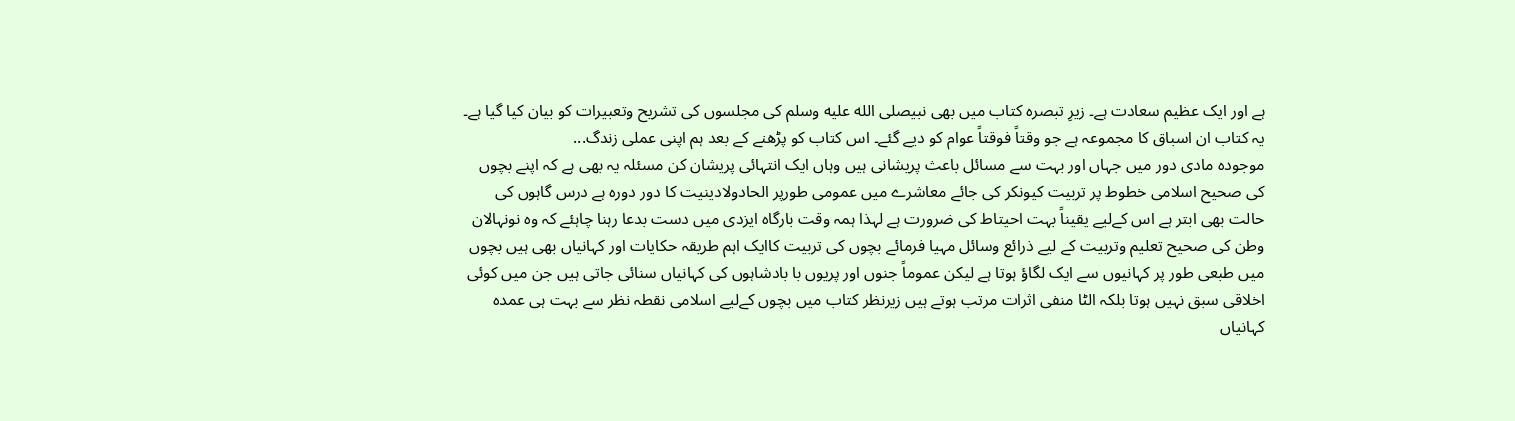ہے اور ایک عظیم سعادت ہے۔ زیرِ تبصرہ کتاب میں بھی نبیصلى الله عليه وسلم کی مجلسوں کی تشریح وتعبیرات کو بیان کیا گیا ہے۔ یہ کتاب ان اسباق کا مجموعہ ہے جو وقتاً فوقتاً عوام کو دیے گئے۔ اس کتاب کو پڑھنے کے بعد ہم اپنی عملی زندگ...
موجودہ مادی دور میں جہاں اور بہت سے مسائل باعث پریشانی ہیں وہاں ایک انتہائی پریشان کن مسئلہ یہ بھی ہے کہ اپنے بچوں کی صحیح اسلامی خطوط پر تربیت کیونکر کی جائے معاشرے میں عمومی طورپر الحادولادینیت کا دور دورہ ہے درس گاہوں کی حالت بھی ابتر ہے اس کےلیے یقیناً بہت احیتاط کی ضرورت ہے لہذا ہمہ وقت بارگاہ ایزدی میں دست بدعا رہنا چاہئے کہ وہ نونہالان وطن کی صحیح تعلیم وتربیت کے لیے ذرائع وسائل مہیا فرمائے بچوں کی تربیت کاایک اہم طریقہ حکایات اور کہانیاں بھی ہیں بچوں میں طبعی طور پر کہانیوں سے ایک لگاؤ ہوتا ہے لیکن عموماً جنوں اور پریوں با بادشاہوں کی کہانیاں سنائی جاتی ہیں جن میں کوئی اخلاقی سبق نہیں ہوتا بلکہ الٹا منفی اثرات مرتب ہوتے ہیں زیرنظر کتاب میں بچوں کےلیے اسلامی نقطہ نظر سے بہت ہی عمدہ کہانیاں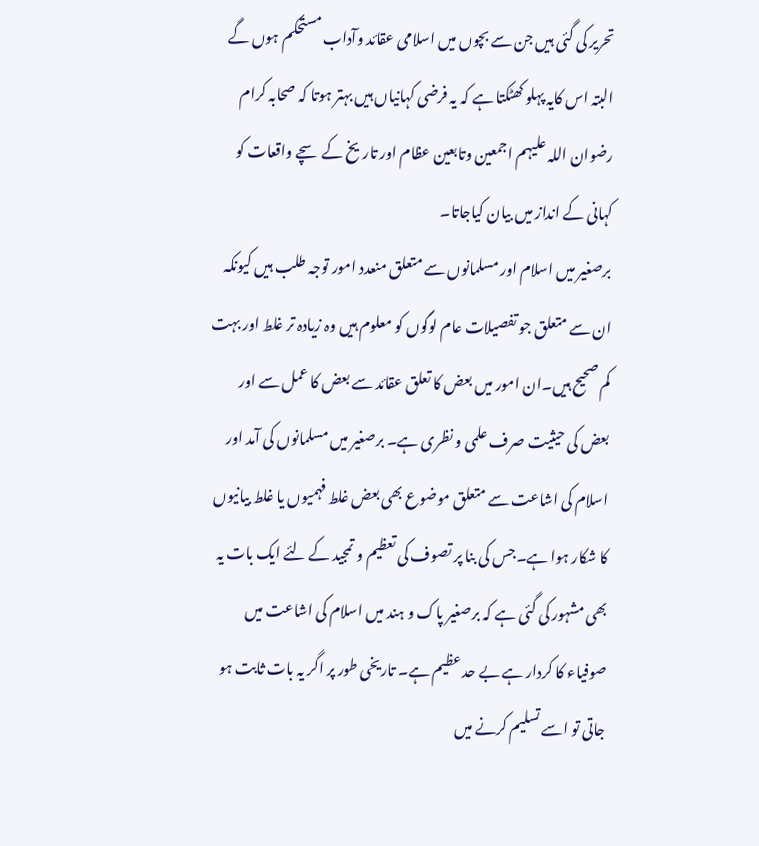تحریر کی گئی ہیں جن سے بچوں میں اسلامی عقائد وآداب مستحکم ہوں گے البتہ اس کایہ پہلو کھٹکتا ہے کہ یہ فرضی کہانیاں ہیں بہتر ہوتا کہ صحابہ کرام رضوان اللہ علیہم اجمعین وتابعین عظام اور تاریخ کے سچے واقعات کو کہانی کے انداز میں بیان کیاجاتا۔
برصغیر میں اسلام اور مسلمانوں سے متعلق منعدد امور توجہ طلب ہیں کیونکہ ان سے متعلق جو تفصیلات عام لوگوں کو معلوم ہیں وہ زیادہ تر غلط اور بہت کم صحیح ہیں۔ان امور میں بعض کا تعلق عقائد سے بعض کا عمل سے اور بعض کی حیثیت صرف علمی و نظری ہے۔ برصغیر میں مسلمانوں کی آمد اور اسلام کی اشاعت سے متعلق موضوع بھی بعض غلط فہمیوں یا غلط بیانیوں کا شکار ہوا ہے۔جس کی بنا پر تصوف کی تعظیم و تمجید کے لئے ایک بات یہ بھی مشہور کی گئی ہے کہ برصغیر پاک و ہند میں اسلام کی اشاعت میں صوفیاء کا کردار ہے بے حد عظیم ہے۔ تاریخی طور پر اگر یہ بات ثابت ہو جاتی تو اسے تسلیم کرنے میں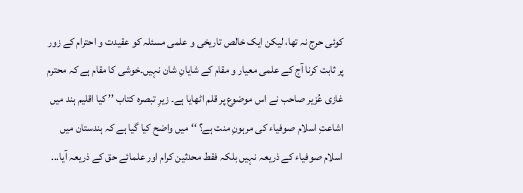کوئی حرج نہ تھا، لیکن ایک خالص تاریخی و علمی مسئلہ کو عقیدت و احترام کے زور پر ثابت کرنا آج کے علمی معیار و مقام کے شایانِ شان نہیں۔خوشی کا مقام ہے کہ محترم غازی عُزیر صاحب نے اس موضوع پر قلم اٹھایا ہے۔ زیرِ تبصرہ کتاب ’’ کیا اقلیم ہند میں اشاعتِ اسلام صوفیاء کی مرہونِ منت ہے؟ ‘‘ میں واضح کیا گیا ہے کہ ہندستان میں اسلام صوفیاء کے ذریعہ نہیں بلکہ فقط محدثین کرام اور علمائے حق کے ذریعہ آیا...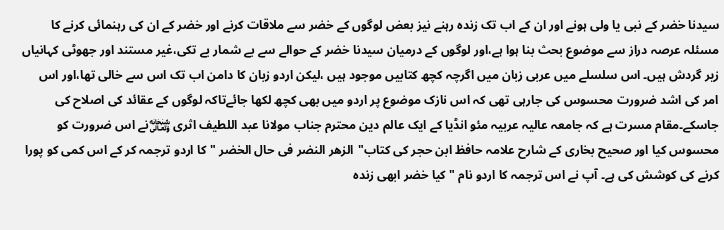سیدنا خضر کے نبی یا ولی ہونے اور ان کے اب تک زندہ رہنے نیز بعض لوگوں کے خضر سے ملاقات کرنے اور خضر کے ان کی رہنمائی کرنے کا مسئلہ عرصہ دراز سے موضوع بحث بنا ہوا ہے،اور لوگوں کے درمیان سیدنا خضر کے حوالے سے بے شمار بے تکی،غیر مستند اور جھوٹی کہانیاں زیر گردش ہیں۔ اس سلسلے میں عربی زبان میں اگرچہ کچھ کتابیں موجود ہیں ،لیکن اردو زبان کا دامن اب تک اس سے خالی تھا،اور اس امر کی اشد ضرورت محسوس کی جارہی تھی کہ اس نازک موضوع پر اردو میں بھی کچھ لکھا جائےتاکہ لوگوں کے عقائد کی اصلاح کی جاسکے۔مقام مسرت ہے کہ جامعہ عالیہ عربیہ مئو انڈیا کے ایک عالم دین محترم جناب مولانا عبد اللطیف اثری ﷾نے اس ضرورت کو محسوس کیا اور صحیح بخاری کے شارح علامہ حافظ ابن حجر کی کتاب"الزھر النضر فی حال الخضر "کا اردو ترجمہ کر کے اس کمی کو پورا کرنے کی کوشش کی ہے۔ آپ نے اس ترجمہ کا اردو نام " کیا خضر ابھی زندہ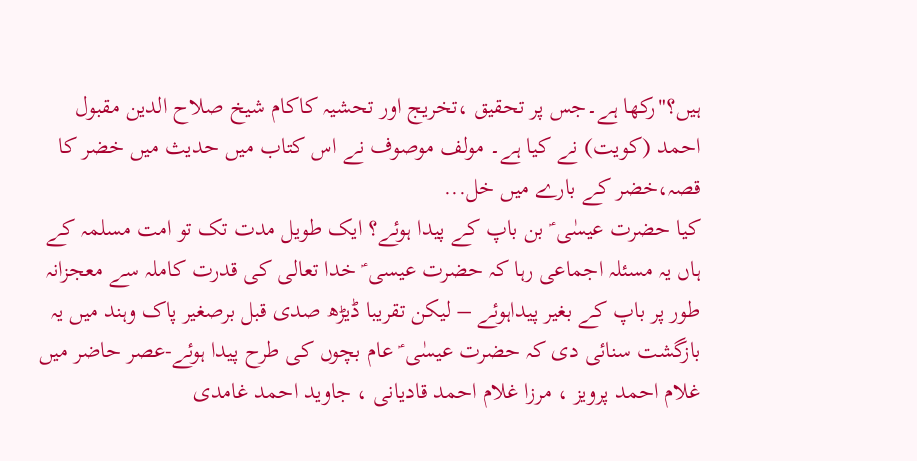ہیں؟"رکھا ہے۔جس پر تحقیق ،تخریج اور تحشیہ کاکام شیخ صلاح الدین مقبول احمد (کویت) نے کیا ہے۔ مولف موصوف نے اس کتاب میں حدیث میں خضر کا قصہ،خضر کے بارے میں خل...
كيا حضرت عيسٰی ؑ بن باپ کے پیدا ہوئے؟ ایک طویل مدت تک تو امت مسلمہ کے ہاں یہ مسئلہ اجماعی رہا کہ حضرت عیسی ؑ خدا تعالی کی قدرت کاملہ سے معجزانہ طور پر باپ کے بغیر پیداہوئے – لیکن تقریبا ڈیڑھ صدی قبل برصغیر پاک وہند میں یہ بازگشت سنائی دی کہ حضرت عیسٰی ؑ عام بچوں کی طرح پیدا ہوئے-عصر حاضر میں غلام احمد پرویز ، مرزا غلام احمد قادیانی ، جاوید احمد غامدی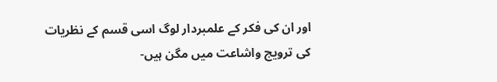اور ان کی فکر کے علمبردار لوگ اسی قسم کے نظریات کی ترویج واشاعت میں مگن ہیں-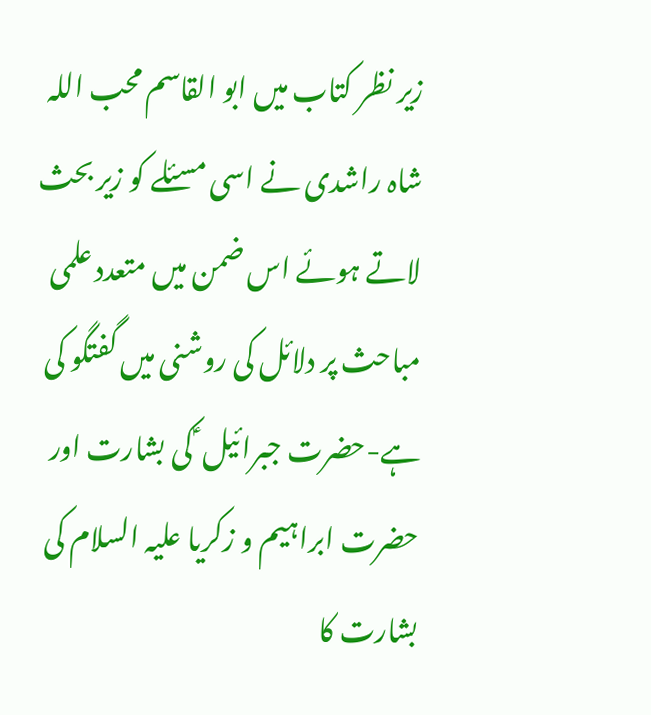زیر نظر کتاب میں ابو القاسم محب اللہ شاہ راشدی نے اسی مسئلے کو زیر بحث لاتے ہوئے اس ضمن میں متعدد علمی مباحث پر دلائل کی روشنی میں گفتگو کی ہے-حضرت جبرائیل ؑ کی بشارت اور حضرت ابراہیم و زکریا علیہ السلام کی بشارت کا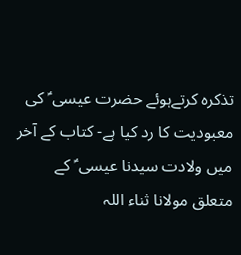تذکرہ کرتےہوئے حضرت عیسی ؑ کی معبودیت کا رد کیا ہے- کتاب کے آخر میں ولادت سیدنا عیسی ؑ کے متعلق مولانا ثناء اللہ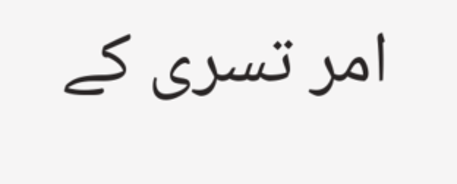امر تسری کے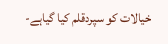خیالات کو سپردقلم کیا گیاہے-